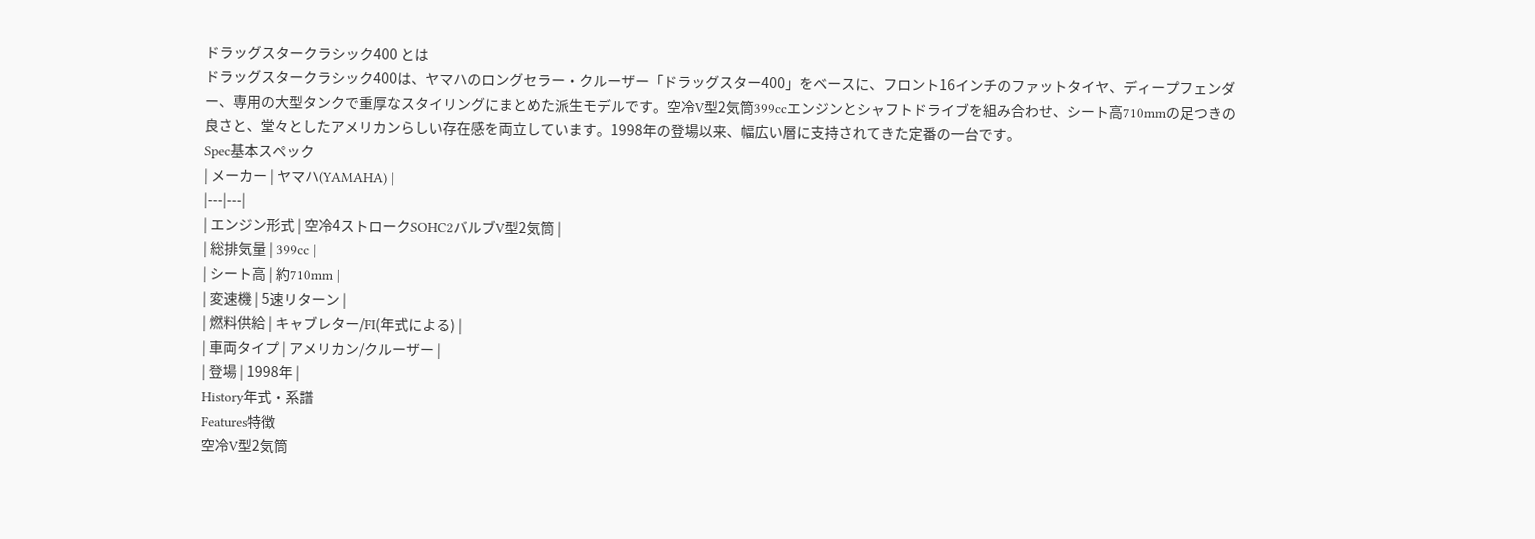ドラッグスタークラシック400 とは
ドラッグスタークラシック400は、ヤマハのロングセラー・クルーザー「ドラッグスター400」をベースに、フロント16インチのファットタイヤ、ディープフェンダー、専用の大型タンクで重厚なスタイリングにまとめた派生モデルです。空冷V型2気筒399ccエンジンとシャフトドライブを組み合わせ、シート高710mmの足つきの良さと、堂々としたアメリカンらしい存在感を両立しています。1998年の登場以来、幅広い層に支持されてきた定番の一台です。
Spec基本スペック
| メーカー | ヤマハ(YAMAHA) |
|---|---|
| エンジン形式 | 空冷4ストロークSOHC2バルブV型2気筒 |
| 総排気量 | 399cc |
| シート高 | 約710mm |
| 変速機 | 5速リターン |
| 燃料供給 | キャブレター/FI(年式による) |
| 車両タイプ | アメリカン/クルーザー |
| 登場 | 1998年 |
History年式・系譜
Features特徴
空冷V型2気筒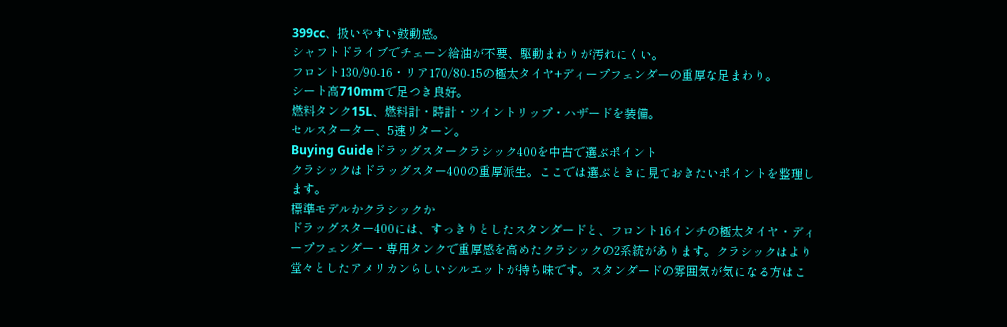399cc、扱いやすい鼓動感。
シャフトドライブでチェーン給油が不要、駆動まわりが汚れにくい。
フロント130/90-16・リア170/80-15の極太タイヤ+ディープフェンダーの重厚な足まわり。
シート高710mmで足つき良好。
燃料タンク15L、燃料計・時計・ツイントリップ・ハザードを装備。
セルスターター、5速リターン。
Buying Guideドラッグスタークラシック400を中古で選ぶポイント
クラシックはドラッグスター400の重厚派生。ここでは選ぶときに見ておきたいポイントを整理します。
標準モデルかクラシックか
ドラッグスター400には、すっきりとしたスタンダードと、フロント16インチの極太タイヤ・ディープフェンダー・専用タンクで重厚感を高めたクラシックの2系統があります。クラシックはより堂々としたアメリカンらしいシルエットが持ち味です。スタンダードの雰囲気が気になる方はこ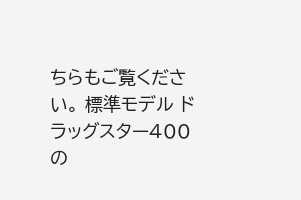ちらもご覧ください。 標準モデル ドラッグスター400の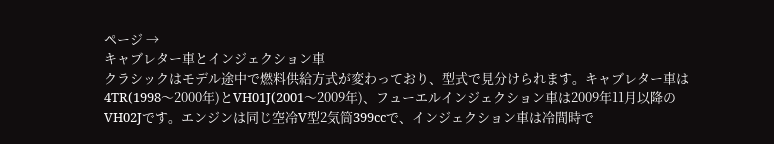ページ →
キャブレター車とインジェクション車
クラシックはモデル途中で燃料供給方式が変わっており、型式で見分けられます。キャブレター車は4TR(1998〜2000年)とVH01J(2001〜2009年)、フューエルインジェクション車は2009年11月以降のVH02Jです。エンジンは同じ空冷V型2気筒399ccで、インジェクション車は冷間時で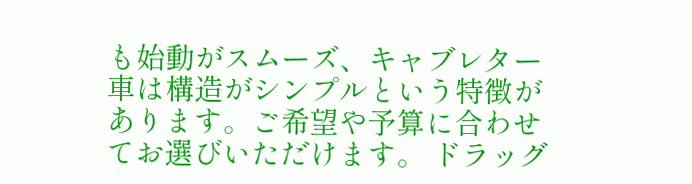も始動がスムーズ、キャブレター車は構造がシンプルという特徴があります。ご希望や予算に合わせてお選びいただけます。 ドラッグ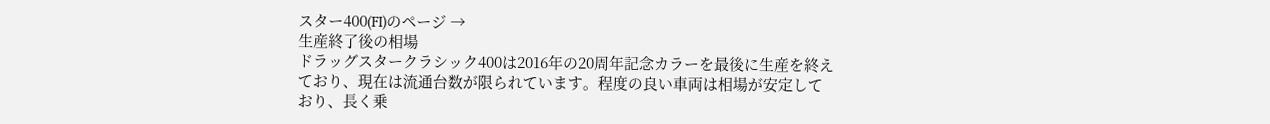スター400(FI)のページ →
生産終了後の相場
ドラッグスタークラシック400は2016年の20周年記念カラーを最後に生産を終えており、現在は流通台数が限られています。程度の良い車両は相場が安定しており、長く乗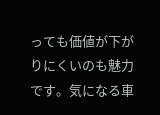っても価値が下がりにくいのも魅力です。気になる車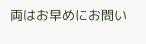両はお早めにお問い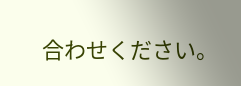合わせください。